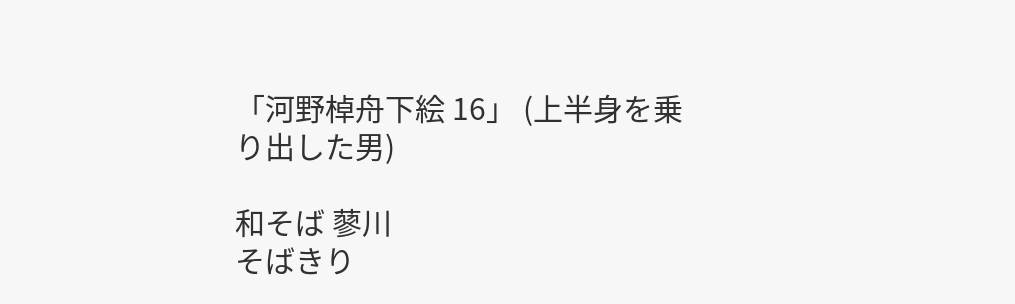「河野棹舟下絵 16」 (上半身を乗り出した男)

和そば 蓼川
そばきり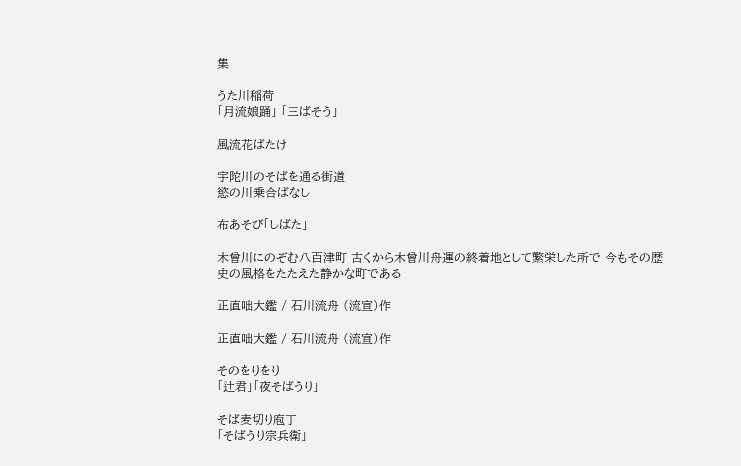集

うた川稲荷
「月流娘踊」 「三ばそう」

風流花ばたけ

宇陀川のそばを通る街道
慾の川乗合ばなし

布あそび「しばた」

木曾川にのぞむ八百津町 古くから木曾川舟運の終着地として繁栄した所で 今もその歴史の風格をたたえた静かな町である

正直咄大鑑 / 石川流舟 (流宣)作

正直咄大鑑 / 石川流舟 (流宣)作

そのをりをり
「辻君」「夜そばうり」

そば麦切り庖丁
「そばうり宗兵衛」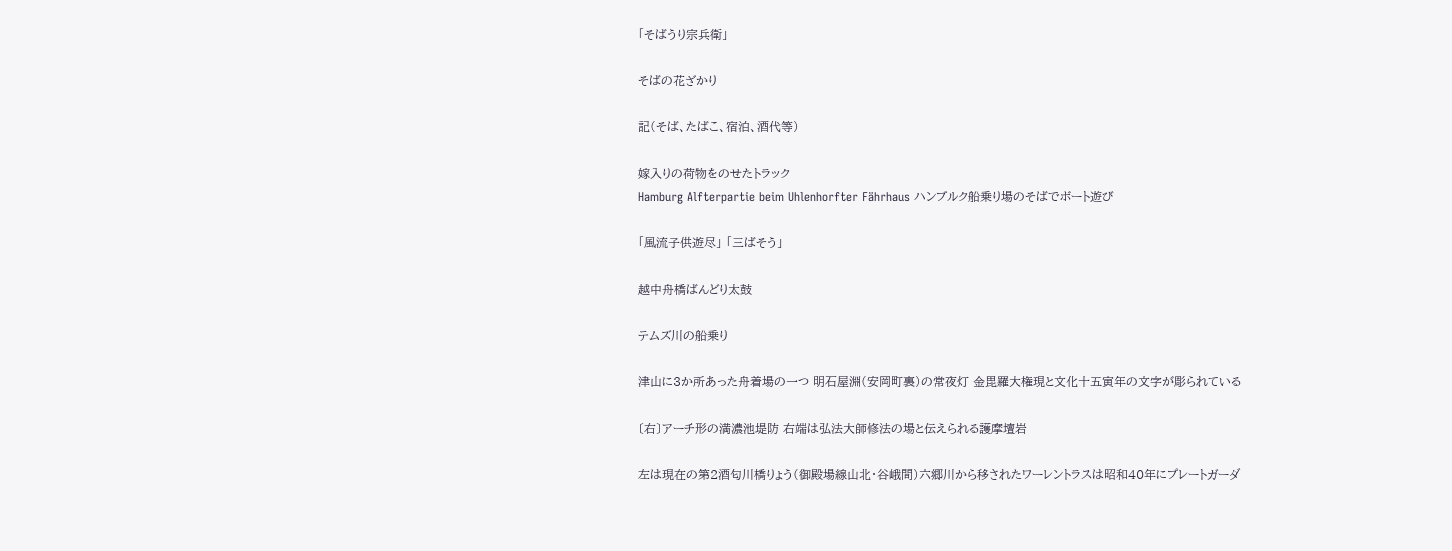「そばうり宗兵衛」

そばの花ざかり

記(そば、たばこ、宿泊、酒代等)

嫁入りの荷物をのせたトラック
Hamburg Alfterpartie beim Uhlenhorfter Fährhaus ハンブルク船乗り場のそばでボート遊び

「風流子供遊尽」 「三ばそう」

越中舟橋ばんどり太鼓

テムズ川の船乗り

津山に3か所あった舟着場の一つ 明石屋淵(安岡町裏)の常夜灯 金毘羅大権現と文化十五寅年の文字が彫られている

〔右〕アーチ形の満濃池堤防 右端は弘法大師修法の場と伝えられる護摩壇岩

左は現在の第2酒匂川橋りょう(御殿場線山北・谷峨間)六郷川から移されたワーレントラスは昭和40年にプレートガーダ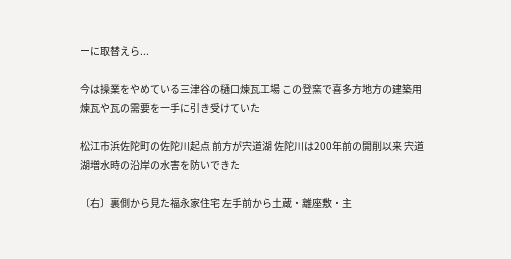ーに取替えら...

今は操業をやめている三津谷の樋口煉瓦工場 この登窯で喜多方地方の建築用煉瓦や瓦の需要を一手に引き受けていた

松江市浜佐陀町の佐陀川起点 前方が宍道湖 佐陀川は200年前の開削以来 宍道湖増水時の沿岸の水害を防いできた

〔右〕裏側から見た福永家住宅 左手前から土蔵・離座敷・主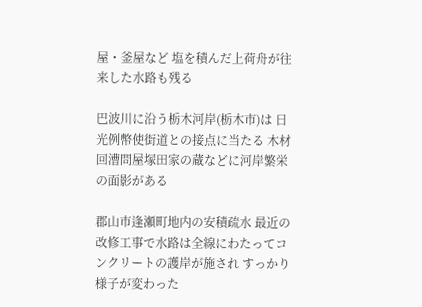屋・釜屋など 塩を積んだ上荷舟が往来した水路も残る

巴波川に沿う栃木河岸(栃木市)は 日光例幣使街道との接点に当たる 木材回漕問屋塚田家の蔵などに河岸繁栄の面影がある

郡山市逢瀬町地内の安積疏水 最近の改修工事で水路は全線にわたってコンクリートの護岸が施され すっかり様子が変わった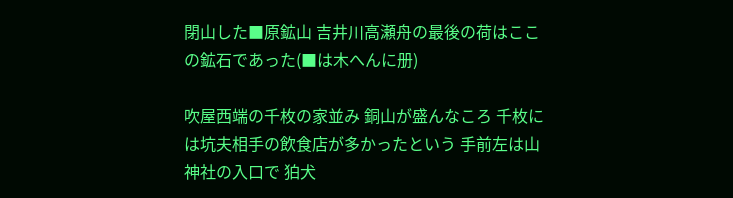閉山した■原鉱山 吉井川高瀬舟の最後の荷はここの鉱石であった(■は木へんに册)

吹屋西端の千枚の家並み 銅山が盛んなころ 千枚には坑夫相手の飲食店が多かったという 手前左は山神社の入口で 狛犬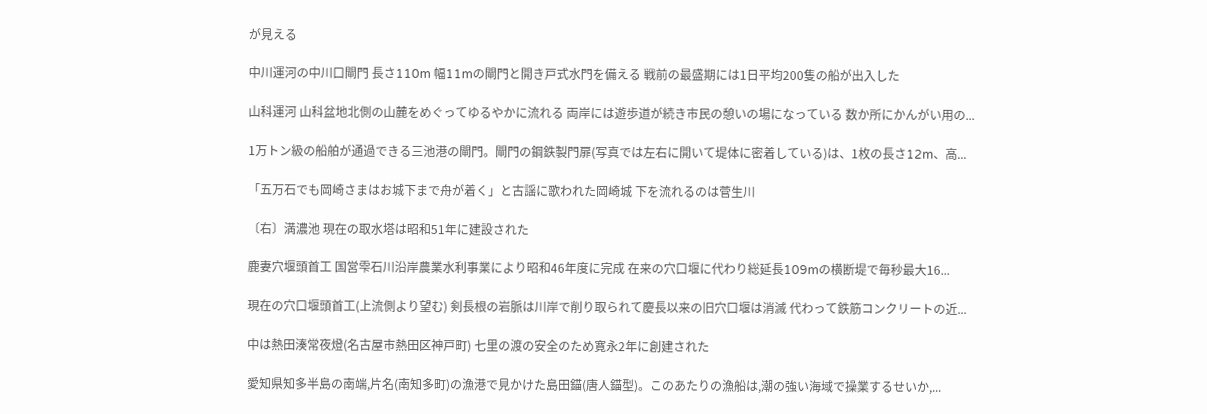が見える

中川運河の中川口閘門 長さ110m 幅11mの閘門と開き戸式水門を備える 戦前の最盛期には1日平均200隻の船が出入した

山科運河 山科盆地北側の山麓をめぐってゆるやかに流れる 両岸には遊歩道が続き市民の憩いの場になっている 数か所にかんがい用の...

1万トン級の船舶が通過できる三池港の閘門。閘門の鋼鉄製門扉(写真では左右に開いて堤体に密着している)は、1枚の長さ12m、高...

「五万石でも岡崎さまはお城下まで舟が着く」と古謡に歌われた岡崎城 下を流れるのは菅生川

〔右〕満濃池 現在の取水塔は昭和51年に建設された

鹿妻穴堰頭首工 国営雫石川沿岸農業水利事業により昭和46年度に完成 在来の穴口堰に代わり総延長109mの横断堤で毎秒最大16...

現在の穴口堰頭首工(上流側より望む) 剣長根の岩脈は川岸で削り取られて慶長以来の旧穴口堰は消滅 代わって鉄筋コンクリートの近...

中は熱田湊常夜燈(名古屋市熱田区神戸町) 七里の渡の安全のため寛永2年に創建された

愛知県知多半島の南端,片名(南知多町)の漁港で見かけた島田錨(唐人錨型)。このあたりの漁船は,潮の強い海域で操業するせいか,...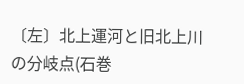〔左〕北上運河と旧北上川の分岐点(石巻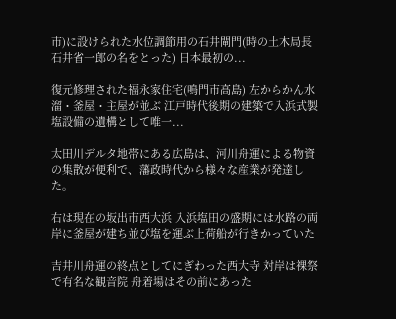市)に設けられた水位調節用の石井閘門(時の土木局長石井省一郎の名をとった) 日本最初の...

復元修理された福永家住宅(鳴門市高島) 左からかん水溜・釜屋・主屋が並ぶ 江戸時代後期の建築で入浜式製塩設備の遺構として唯一...

太田川デルタ地帯にある広島は、河川舟運による物資の集散が便利で、藩政時代から様々な産業が発達した。

右は現在の坂出市西大浜 入浜塩田の盛期には水路の両岸に釜屋が建ち並び塩を運ぶ上荷船が行きかっていた

吉井川舟運の終点としてにぎわった西大寺 対岸は裸祭で有名な観音院 舟着場はその前にあった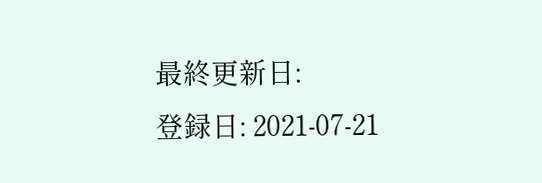最終更新日:
登録日: 2021-07-21